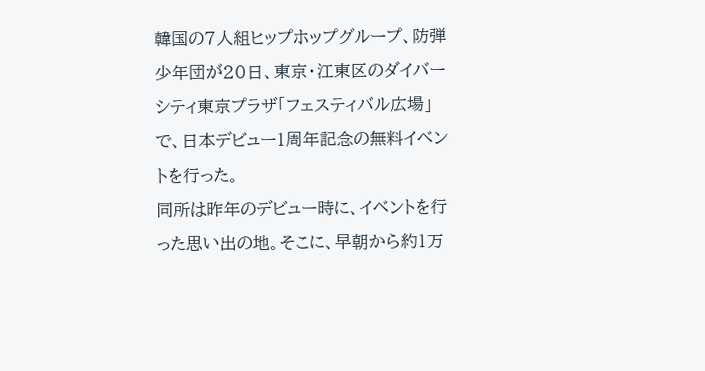韓国の7人組ヒップホップグループ、防弾少年団が20日、東京・江東区のダイバーシティ東京プラザ「フェスティバル広場」で、日本デビュー1周年記念の無料イベントを行った。
同所は昨年のデビュー時に、イベントを行った思い出の地。そこに、早朝から約1万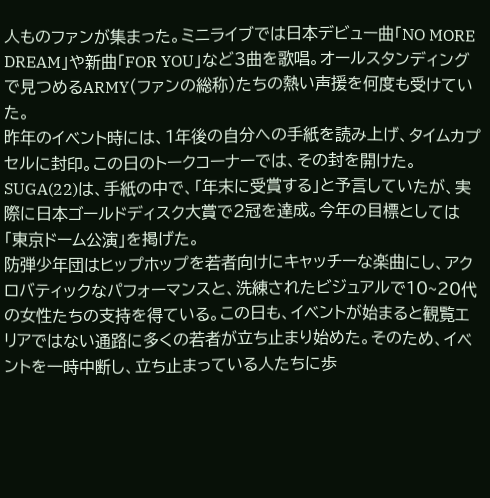人ものファンが集まった。ミニライブでは日本デビュー曲「NO MORE DREAM」や新曲「FOR YOU」など3曲を歌唱。オールスタンディングで見つめるARMY(ファンの総称)たちの熱い声援を何度も受けていた。
昨年のイベント時には、1年後の自分への手紙を読み上げ、タイムカプセルに封印。この日のトークコーナーでは、その封を開けた。SUGA(22)は、手紙の中で、「年末に受賞する」と予言していたが、実際に日本ゴールドディスク大賞で2冠を達成。今年の目標としては「東京ドーム公演」を掲げた。
防弾少年団はヒップホップを若者向けにキャッチーな楽曲にし、アクロバティックなパフォーマンスと、洗練されたビジュアルで10~20代の女性たちの支持を得ている。この日も、イベントが始まると観覧エリアではない通路に多くの若者が立ち止まり始めた。そのため、イベントを一時中断し、立ち止まっている人たちに歩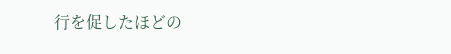行を促したほどの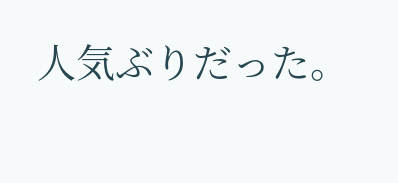人気ぶりだった。